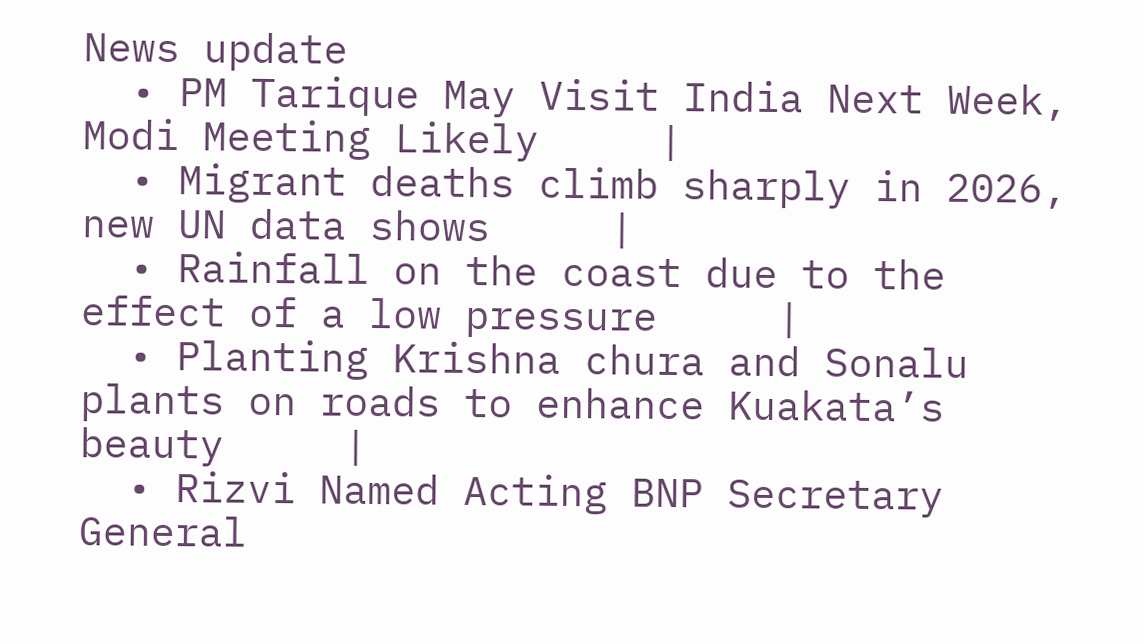News update
  • PM Tarique May Visit India Next Week, Modi Meeting Likely     |
  • Migrant deaths climb sharply in 2026, new UN data shows     |
  • Rainfall on the coast due to the effect of a low pressure     |
  • Planting Krishna chura and Sonalu plants on roads to enhance Kuakata’s beauty     |
  • Rizvi Named Acting BNP Secretary General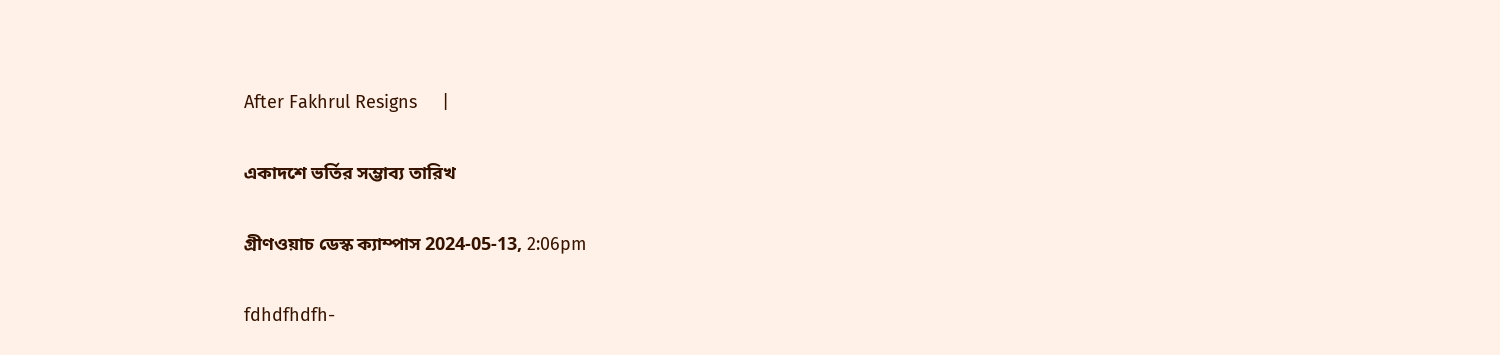After Fakhrul Resigns     |

একাদশে ভর্তির সম্ভাব্য তারিখ

গ্রীণওয়াচ ডেস্ক ক্যাম্পাস 2024-05-13, 2:06pm

fdhdfhdfh-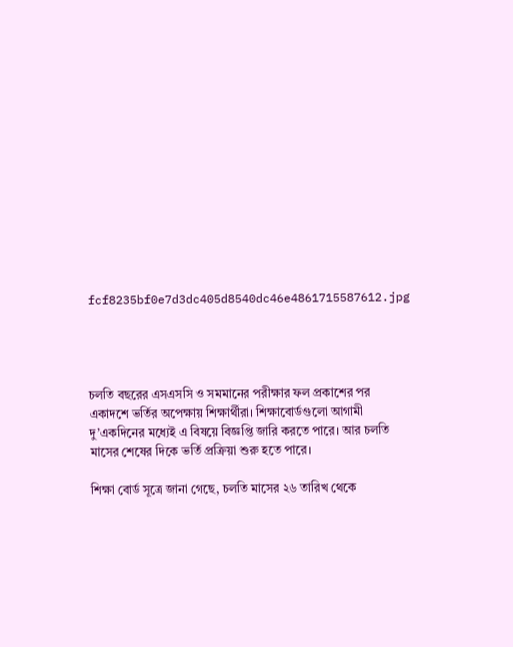fcf8235bf0e7d3dc405d8540dc46e4861715587612.jpg




চলতি বছরের এসএসসি ও সমমানের পরীক্ষার ফল প্রকাশের পর একাদশে ভর্তির অপেক্ষায় শিক্ষার্থীরা। শিক্ষাবোর্ডগুলো আগামী দু’একদিনের মধ্যেই এ বিষয়ে বিজ্ঞপ্তি জারি করতে পারে। আর চলতি মাসের শেষের দিকে ভর্তি প্রক্রিয়া শুরু হতে পারে।

শিক্ষা বোর্ড সূত্রে জানা গেছে, চলতি মাসের ২৬ তারিখ থেকে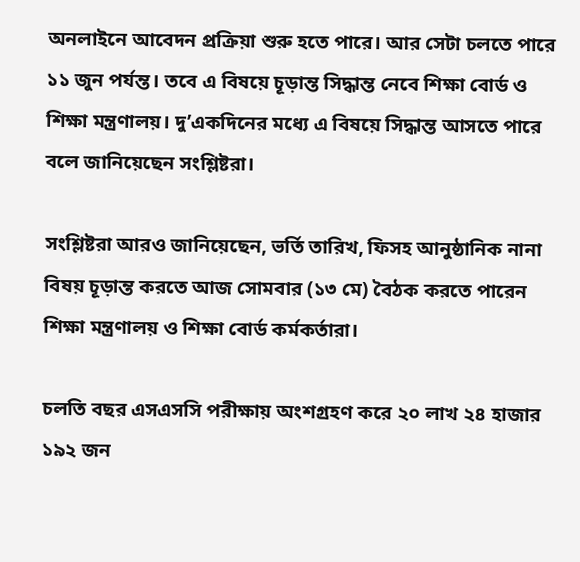অনলাইনে আবেদন প্রক্রিয়া শুরু হতে পারে। আর সেটা চলতে পারে ১১ জুন পর্যন্ত। তবে এ বিষয়ে চূড়ান্ত সিদ্ধান্ত নেবে শিক্ষা বোর্ড ও শিক্ষা মন্ত্রণালয়। দু’একদিনের মধ্যে এ বিষয়ে সিদ্ধান্ত আসতে পারে বলে জানিয়েছেন সংশ্লিষ্টরা।

সংশ্লিষ্টরা আরও জানিয়েছেন, ভর্তি তারিখ, ফিসহ আনুষ্ঠানিক নানা বিষয় চূড়ান্ত করতে আজ সোমবার (১৩ মে) বৈঠক করতে পারেন শিক্ষা মন্ত্রণালয় ও শিক্ষা বোর্ড কর্মকর্তারা।

চলতি বছর এসএসসি পরীক্ষায় অংশগ্রহণ করে ২০ লাখ ২৪ হাজার ১৯২ জন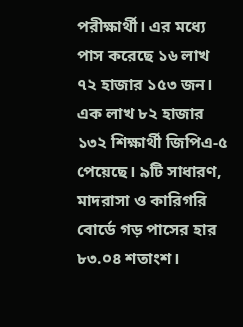পরীক্ষার্থী। এর মধ্যে পাস করেছে ১৬ লাখ ৭২ হাজার ১৫৩ জন। এক লাখ ৮২ হাজার ১৩২ শিক্ষার্থী জিপিএ-৫ পেয়েছে। ৯টি সাধারণ, মাদরাসা ও কারিগরি বোর্ডে গড় পাসের হার ৮৩.০৪ শতাংশ।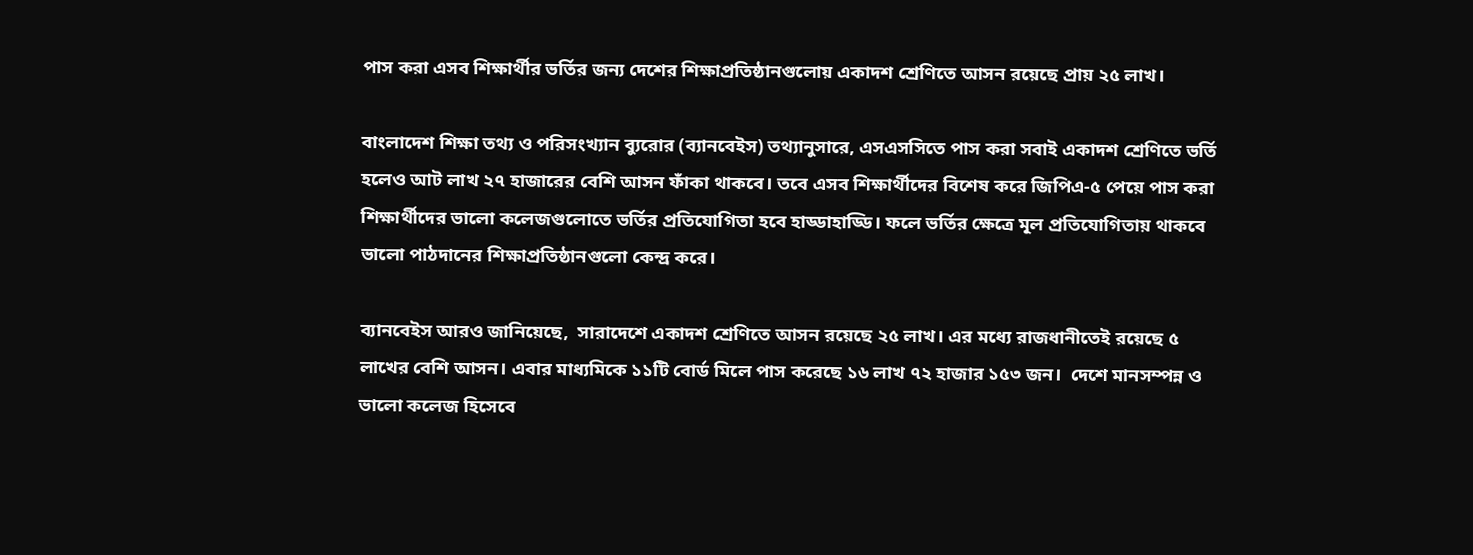পাস করা এসব শিক্ষার্থীর ভর্তির জন্য দেশের শিক্ষাপ্রতিষ্ঠানগুলোয় একাদশ শ্রেণিতে আসন রয়েছে প্রায় ২৫ লাখ।

বাংলাদেশ শিক্ষা তথ্য ও পরিসংখ্যান ব্যুরোর (ব্যানবেইস) তথ্যানুসারে, এসএসসিতে পাস করা সবাই একাদশ শ্রেণিতে ভর্তি হলেও আট লাখ ২৭ হাজারের বেশি আসন ফাঁকা থাকবে। তবে এসব শিক্ষার্থীদের বিশেষ করে জিপিএ-৫ পেয়ে পাস করা শিক্ষার্থীদের ভালো কলেজগুলোতে ভর্তির প্রতিযোগিতা হবে হাড্ডাহাড্ডি। ফলে ভর্তির ক্ষেত্রে মূল প্রতিযোগিতায় থাকবে ভালো পাঠদানের শিক্ষাপ্রতিষ্ঠানগুলো কেন্দ্র করে।

ব্যানবেইস আরও জানিয়েছে,  সারাদেশে একাদশ শ্রেণিতে আসন রয়েছে ২৫ লাখ। এর মধ্যে রাজধানীতেই রয়েছে ৫ লাখের বেশি আসন। এবার মাধ্যমিকে ১১টি বোর্ড মিলে পাস করেছে ১৬ লাখ ৭২ হাজার ১৫৩ জন।  দেশে মানসম্পন্ন ও ভালো কলেজ হিসেবে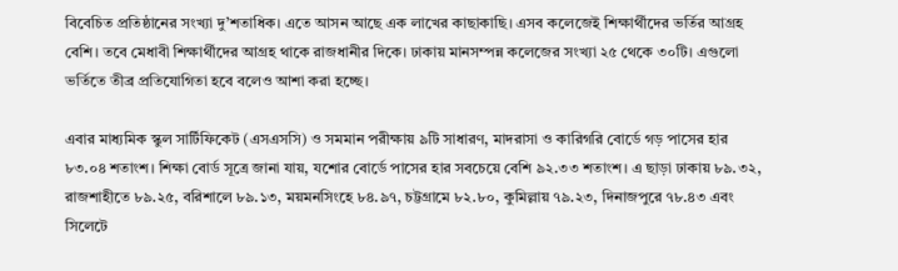বিবেচিত প্রতিষ্ঠানের সংখ্যা দু’শতাধিক। এতে আসন আছে এক লাখের কাছাকাছি। এসব কলেজেই শিক্ষার্থীদের ভর্তির আগ্রহ বেশি। তবে মেধাবী শিক্ষার্থীদের আগ্রহ থাকে রাজধানীর দিকে। ঢাকায় মানসম্পন্ন কলেজের সংখ্যা ২৫ থেকে ৩০টি। এগুলো ভর্তিতে তীব্র প্রতিযোগিতা হবে বলেও আশা করা হচ্ছে।

এবার মাধ্যমিক স্কুল সার্টিফিকেট (এসএসসি) ও সমমান পরীক্ষায় ৯টি সাধারণ, মাদরাসা ও কারিগরি বোর্ডে গড় পাসের হার ৮৩.০৪ শতাংশ। শিক্ষা বোর্ড সূত্রে জানা যায়, যশোর বোর্ডে পাসের হার সবচেয়ে বেশি ৯২.৩৩ শতাংশ। এ ছাড়া ঢাকায় ৮৯.৩২, রাজশাহীতে ৮৯.২৫, বরিশালে ৮৯.১৩, ময়মনসিংহে ৮৪.৯৭, চট্টগ্রামে ৮২.৮০, কুমিল্লায় ৭৯.২৩, দিনাজপুরে ৭৮.৪৩ এবং সিলেটে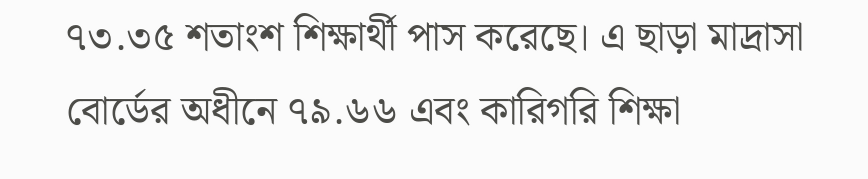৭৩.৩৫ শতাংশ শিক্ষার্থী পাস করেছে। এ ছাড়া মাদ্রাসা বোর্ডের অধীনে ৭৯.৬৬ এবং কারিগরি শিক্ষা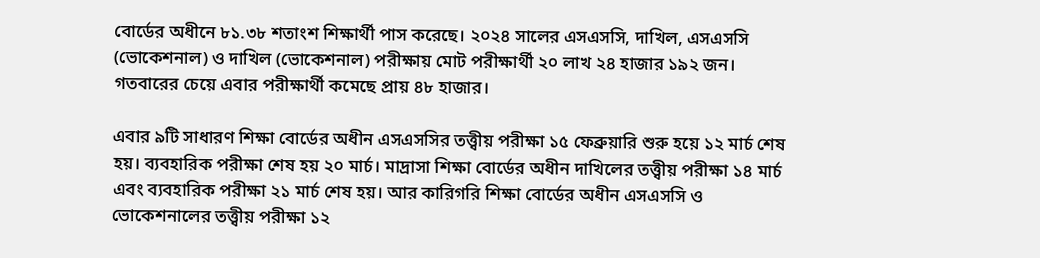বোর্ডের অধীনে ৮১.৩৮ শতাংশ শিক্ষার্থী পাস করেছে। ২০২৪ সালের এসএসসি, দাখিল, এসএসসি (ভোকেশনাল) ও দাখিল (ভোকেশনাল) পরীক্ষায় মোট পরীক্ষার্থী ২০ লাখ ২৪ হাজার ১৯২ জন। গতবারের চেয়ে এবার পরীক্ষার্থী কমেছে প্রায় ৪৮ হাজার।

এবার ৯টি সাধারণ শিক্ষা বোর্ডের অধীন এসএসসির তত্ত্বীয় পরীক্ষা ১৫ ফেব্রুয়ারি শুরু হয়ে ১২ মার্চ শেষ হয়। ব্যবহারিক পরীক্ষা শেষ হয় ২০ মার্চ। মাদ্রাসা শিক্ষা বোর্ডের অধীন দাখিলের তত্ত্বীয় পরীক্ষা ১৪ মার্চ এবং ব্যবহারিক পরীক্ষা ২১ মার্চ শেষ হয়। আর কারিগরি শিক্ষা বোর্ডের অধীন এসএসসি ও ভোকেশনালের তত্ত্বীয় পরীক্ষা ১২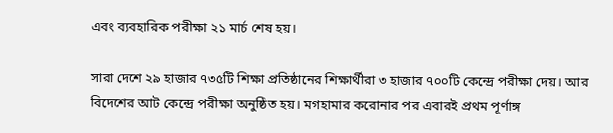এবং ব্যবহারিক পরীক্ষা ২১ মার্চ শেষ হয়।

সারা দেশে ২৯ হাজার ৭৩৫টি শিক্ষা প্রতিষ্ঠানের শিক্ষার্থীরা ৩ হাজার ৭০০টি কেন্দ্রে পরীক্ষা দেয়। আর বিদেশের আট কেন্দ্রে পরীক্ষা অনুষ্ঠিত হয়। মগহামার করোনার পর এবারই প্রথম পূর্ণাঙ্গ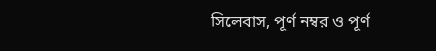সিলেবাস, পূর্ণ নম্বর ও পূর্ণ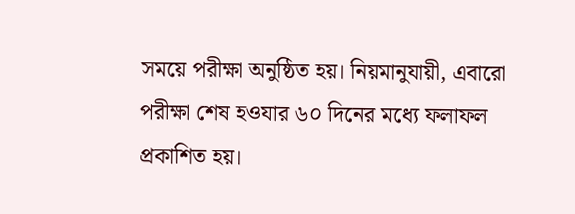সময়ে পরীক্ষা অনুষ্ঠিত হয়। নিয়মানুযায়ী, এবারো পরীক্ষা শেষ হওযার ৬০ দিনের মধ্যে ফলাফল প্রকাশিত হয়।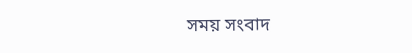সময় সংবাদ